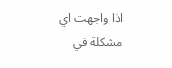اذا واجهت اي مشكلة في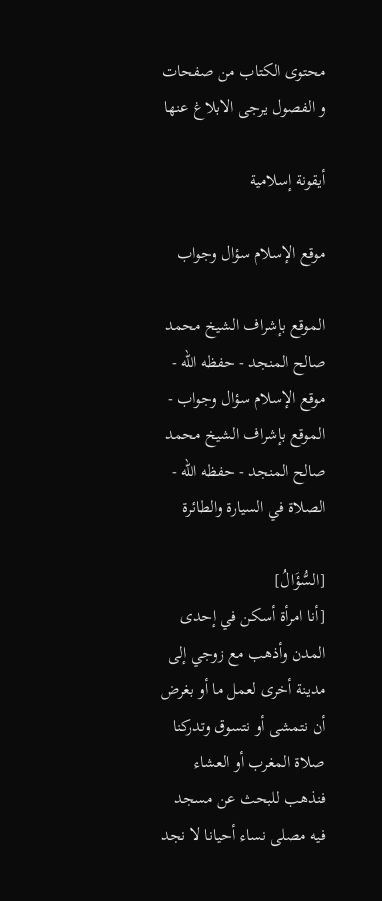محتوى الكتاب من صفحات و الفصول يرجى الابلاغ عنها

أيقونة إسلامية

موقع الإسلام سؤال وجواب

الموقع بإشراف الشيخ محمد صالح المنجد - حفظه الله -
موقع الإسلام سؤال وجواب - الموقع بإشراف الشيخ محمد صالح المنجد - حفظه الله -
الصلاة في السيارة والطائرة

[السُّؤَالُ]
[أنا امرأة أسكن في إحدى المدن وأذهب مع زوجي إلى مدينة أخرى لعمل ما أو بغرض أن نتمشى أو نتسوق وتدركنا صلاة المغرب أو العشاء فنذهب للبحث عن مسجد فيه مصلى نساء أحيانا لا نجد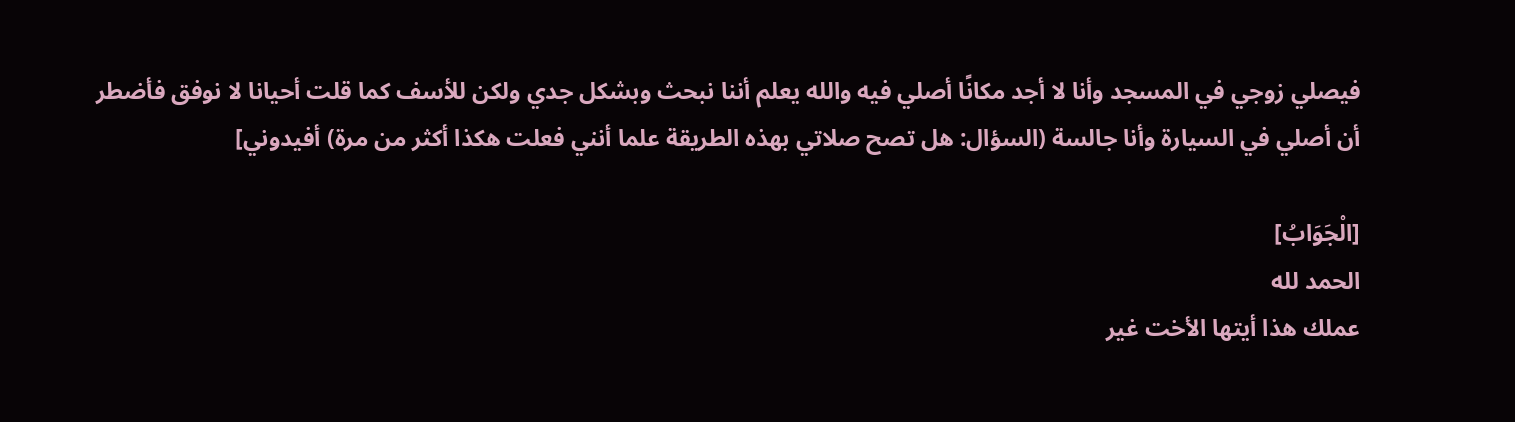فيصلي زوجي في المسجد وأنا لا أجد مكانًا أصلي فيه والله يعلم أننا نبحث وبشكل جدي ولكن للأسف كما قلت أحيانا لا نوفق فأضطر أن أصلي في السيارة وأنا جالسة (السؤال: هل تصح صلاتي بهذه الطريقة علما أنني فعلت هكذا أكثر من مرة) أفيدوني]

[الْجَوَابُ]
الحمد لله
عملك هذا أيتها الأخت غير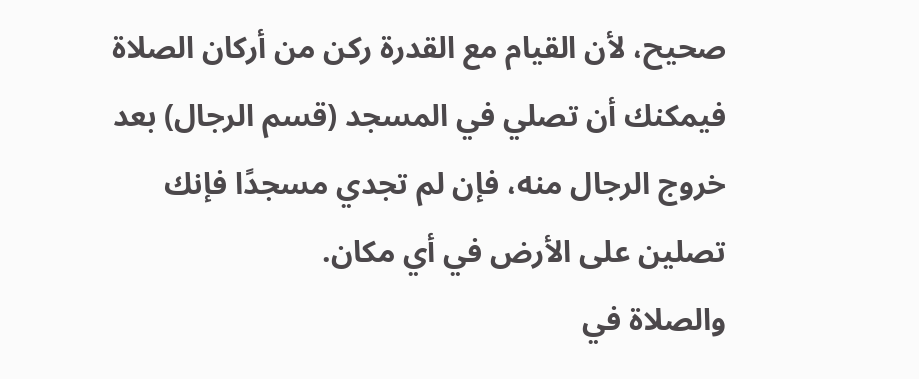صحيح، لأن القيام مع القدرة ركن من أركان الصلاة فيمكنك أن تصلي في المسجد (قسم الرجال) بعد خروج الرجال منه، فإن لم تجدي مسجدًا فإنك تصلين على الأرض في أي مكان.
والصلاة في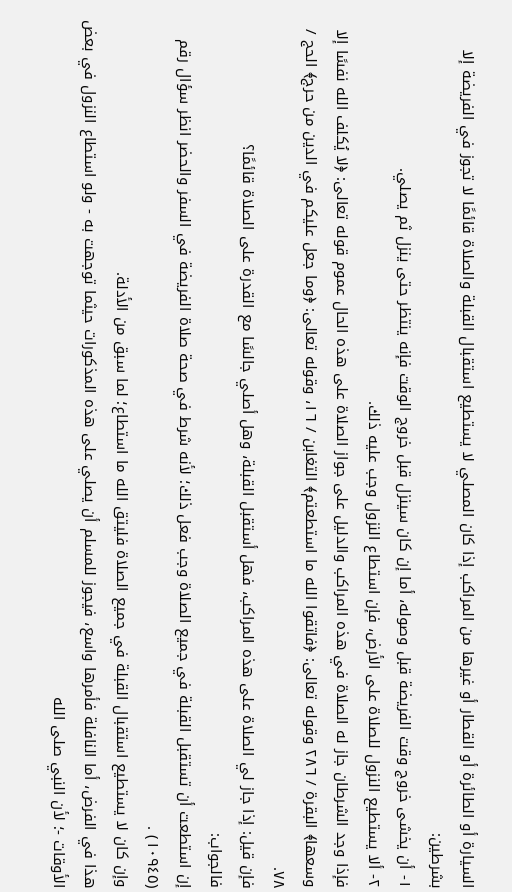السيارة أو الطائرة أو القطار أو غيرها من المراكب إذا كان المصلي لا يستطيع استقبال القبلة والصلاة قائمًا لا تجوز في الفريضة إلا بشرطين:
١- أن يخشى خروج وقت الفريضة قبل وصوله، أما إن كان سينزل قبل خروج الوقت فإنه ينتظر حتى ينزل ثم يصلي.
٢- ألا يستطيع النزول للصلاة على الأرض، فإن استطاع النزول وجب عليه ذلك.
فإذا وجد الشرطان جاز له الصلاة في هذه المراكب والدليل على جواز الصلاة على هذه الحال عموم قوله تعالى: ﴿لا يُكلف الله نفسًا إلا وسعها﴾ البقرة / ٢٨٦ وقوله تعالى: ﴿فاتقوا الله ما استطعتم﴾ التغابن / ١٦، وقوله تعالى: ﴿وما جعل عليكم في الدين من حرج﴾ الحج / ٧٨.
فإن قيل: إذا جاز لي الصلاة على هذه المراكب، فهل أستقبل القبلة، وهل أصلي جالسًا مع القدرة على الصلاة قائمًا؟
فالجواب:
إن استطعت أن تستقبل القبلة في جميع الصلاة وجب فعل ذلك؛ لأنه شرط في صحة صلاة الفريضة في السفر والحضر انظر سؤال رقم (١٠٩٤٥) .
وإن كان لا يستطيع استقبال القبلة في جميع الصلاة فليتق الله ما استطاع؛ لما سبق من الأدلة.
هذا في الفرض، أما النافلة فأمرها واسع، فيجوز للمسلم أن يصلي على هذه المذكورات حيثما توجهت به - ولو استطاع النزول في بعض الأوقات -؛ لأن النبي صلى الله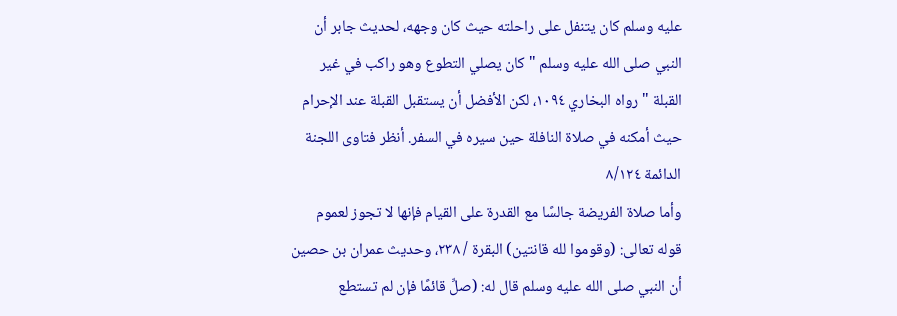عليه وسلم كان يتنفل على راحلته حيث كان وجهه، لحديث جابر أن النبي صلى الله عليه وسلم " كان يصلي التطوع وهو راكب في غير القبلة " رواه البخاري ١٠٩٤، لكن الأفضل أن يستقبل القبلة عند الإحرام حيث أمكنه في صلاة النافلة حين سيره في السفر. أنظر فتاوى اللجنة الدائمة ٨/١٢٤
وأما صلاة الفريضة جالسًا مع القدرة على القيام فإنها لا تجوز لعموم قوله تعالى: (وقوموا لله قانتين) البقرة / ٢٣٨، وحديث عمران بن حصين أن النبي صلى الله عليه وسلم قال له: (صلِّ قائمًا فإن لم تستطع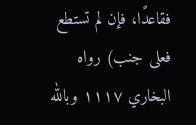فقاعدًا، فإن لم تستطع فعلى جنب) رواه البخاري ١١١٧ وبالله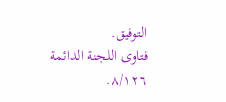التوفيق.
فتاوى اللجنة الدائمة ٨/١٢٦.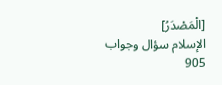[الْمَصْدَرُ]
الإسلام سؤال وجواب
905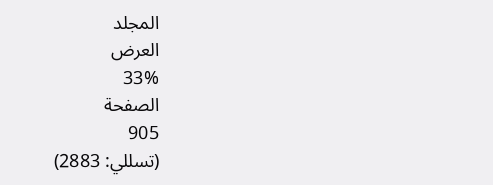المجلد
العرض
33%
الصفحة
905
(تسللي: 2883)